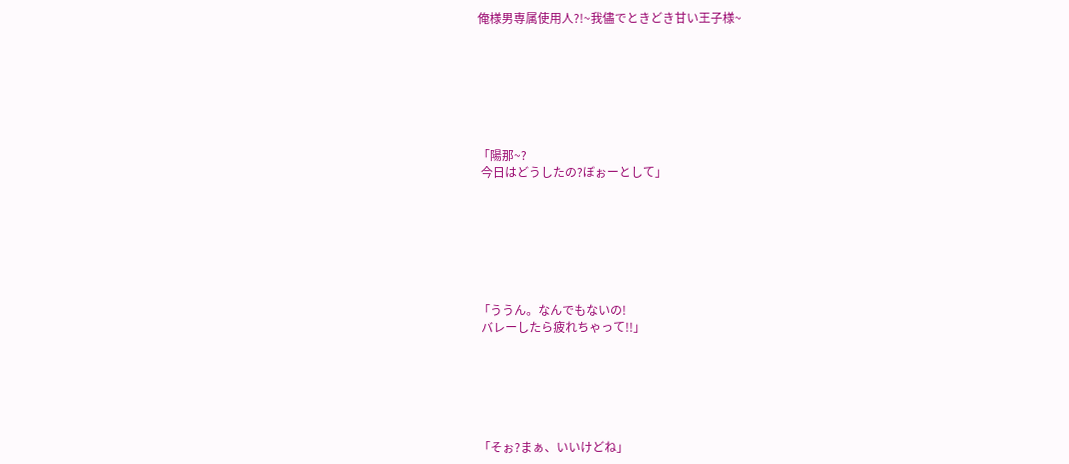俺様男専属使用人?!~我儘でときどき甘い王子様~







「陽那~?
 今日はどうしたの?ぼぉーとして」







「ううん。なんでもないの!
 バレーしたら疲れちゃって!!」






「そぉ?まぁ、いいけどね」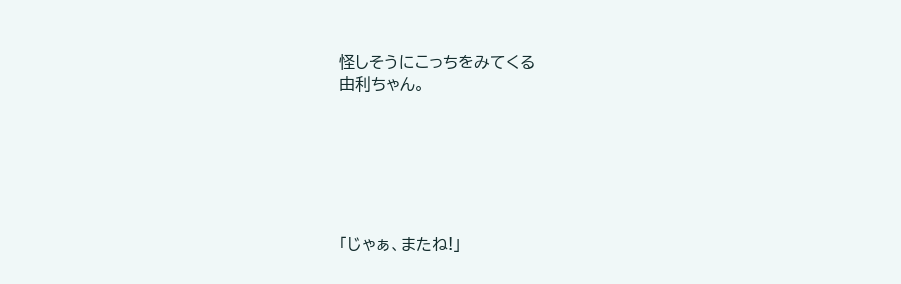怪しそうにこっちをみてくる
由利ちゃん。






「じゃぁ、またね!」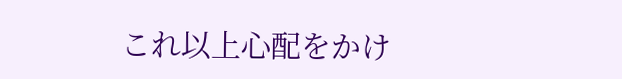これ以上心配をかけ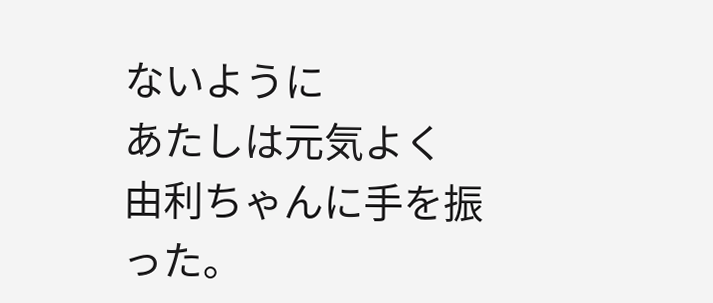ないように
あたしは元気よく
由利ちゃんに手を振った。